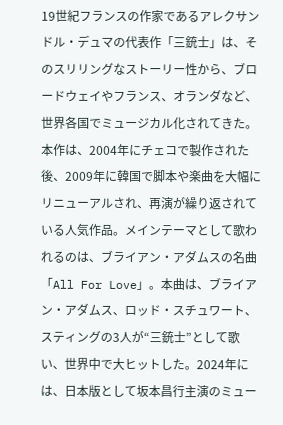19世紀フランスの作家であるアレクサンドル・デュマの代表作「三銃士」は、そのスリリングなストーリー性から、ブロードウェイやフランス、オランダなど、世界各国でミュージカル化されてきた。本作は、2004年にチェコで製作された後、2009年に韓国で脚本や楽曲を大幅にリニューアルされ、再演が繰り返されている人気作品。メインテーマとして歌われるのは、ブライアン・アダムスの名曲「All For Love」。本曲は、ブライアン・アダムス、ロッド・スチュワート、スティングの3人が“三銃士”として歌い、世界中で大ヒットした。2024年には、日本版として坂本昌行主演のミュー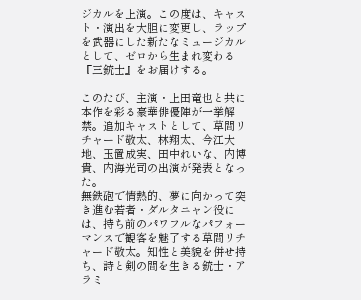ジカルを上演。この度は、キャスト・演出を大胆に変更し、ラップを武器にした新たなミュージカルとして、ゼロから生まれ変わる『三銃士』をお届けする。

このたび、主演・上田竜也と共に本作を彩る豪華俳優陣が一挙解禁。追加キャストとして、草間リチャード敬太、林翔太、今江大地、玉置成実、田中れいな、内博貴、内海光司の出演が発表となった。
無鉄砲で情熱的、夢に向かって突き進む若者・ダルタニャン役には、持ち前のパワフルなパフォーマンスで観客を魅了する草間リチャード敬太。知性と美貌を併せ持ち、詩と剣の間を生きる銃士・アラミ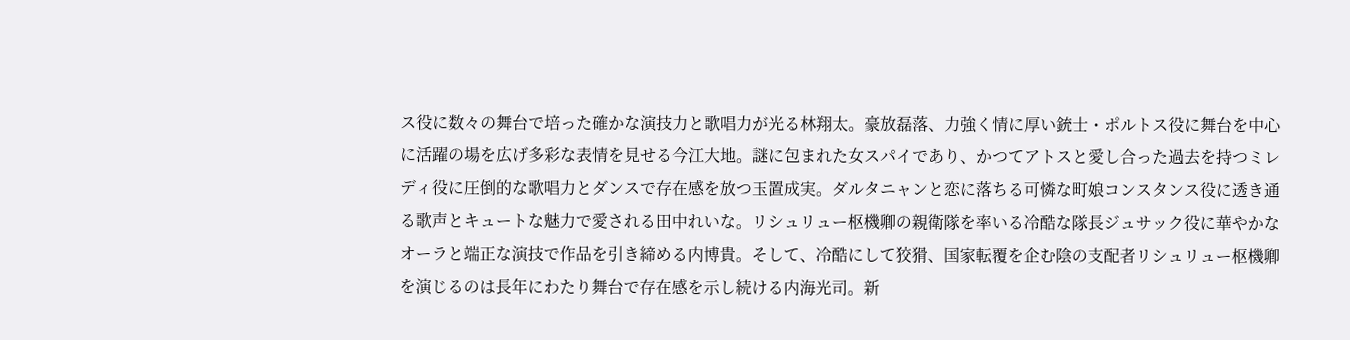ス役に数々の舞台で培った確かな演技力と歌唱力が光る林翔太。豪放磊落、力強く情に厚い銃士・ポルトス役に舞台を中心に活躍の場を広げ多彩な表情を見せる今江大地。謎に包まれた女スパイであり、かつてアトスと愛し合った過去を持つミレディ役に圧倒的な歌唱力とダンスで存在感を放つ玉置成実。ダルタニャンと恋に落ちる可憐な町娘コンスタンス役に透き通る歌声とキュートな魅力で愛される田中れいな。リシュリュー枢機卿の親衛隊を率いる冷酷な隊長ジュサック役に華やかなオーラと端正な演技で作品を引き締める内博貴。そして、冷酷にして狡猾、国家転覆を企む陰の支配者リシュリュー枢機卿を演じるのは長年にわたり舞台で存在感を示し続ける内海光司。新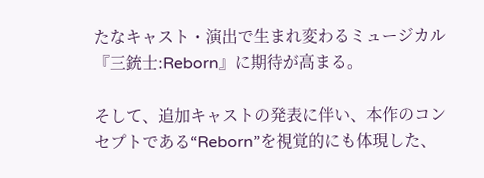たなキャスト・演出で生まれ変わるミュージカル『三銃士:Reborn』に期待が高まる。

そして、追加キャストの発表に伴い、本作のコンセプトである“Reborn”を視覚的にも体現した、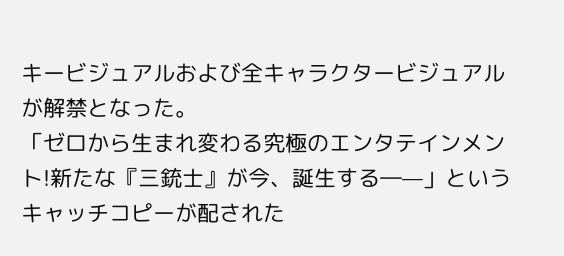キービジュアルおよび全キャラクタービジュアルが解禁となった。
「ゼロから生まれ変わる究極のエンタテインメント!新たな『三銃士』が今、誕生する―—」というキャッチコピーが配された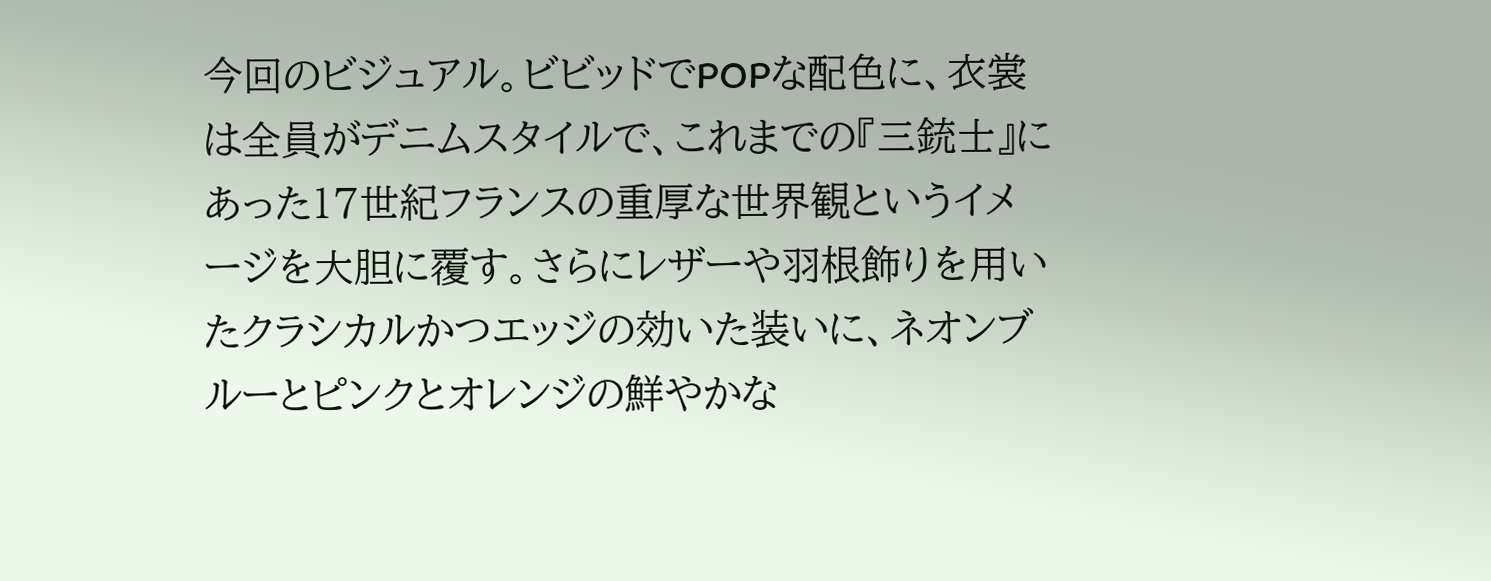今回のビジュアル。ビビッドでPOPな配色に、衣裳は全員がデニムスタイルで、これまでの『三銃士』にあった17世紀フランスの重厚な世界観というイメージを大胆に覆す。さらにレザーや羽根飾りを用いたクラシカルかつエッジの効いた装いに、ネオンブルーとピンクとオレンジの鮮やかな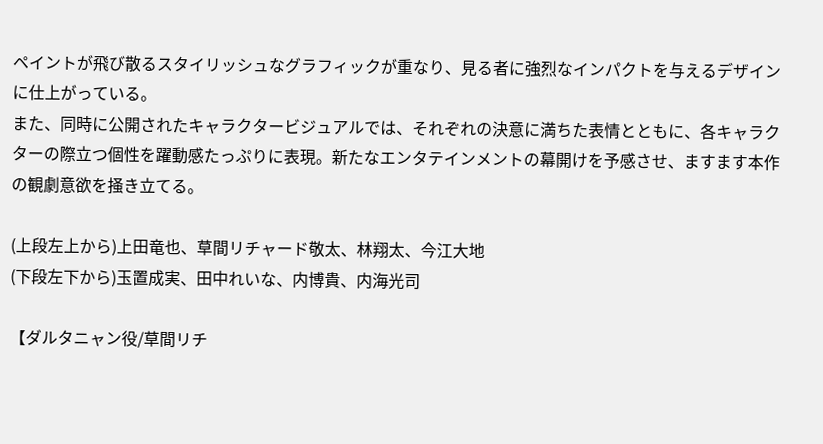ペイントが飛び散るスタイリッシュなグラフィックが重なり、見る者に強烈なインパクトを与えるデザインに仕上がっている。
また、同時に公開されたキャラクタービジュアルでは、それぞれの決意に満ちた表情とともに、各キャラクターの際立つ個性を躍動感たっぷりに表現。新たなエンタテインメントの幕開けを予感させ、ますます本作の観劇意欲を掻き立てる。

(上段左上から)上田竜也、草間リチャード敬太、林翔太、今江大地
(下段左下から)玉置成実、田中れいな、内博貴、内海光司

【ダルタニャン役/草間リチ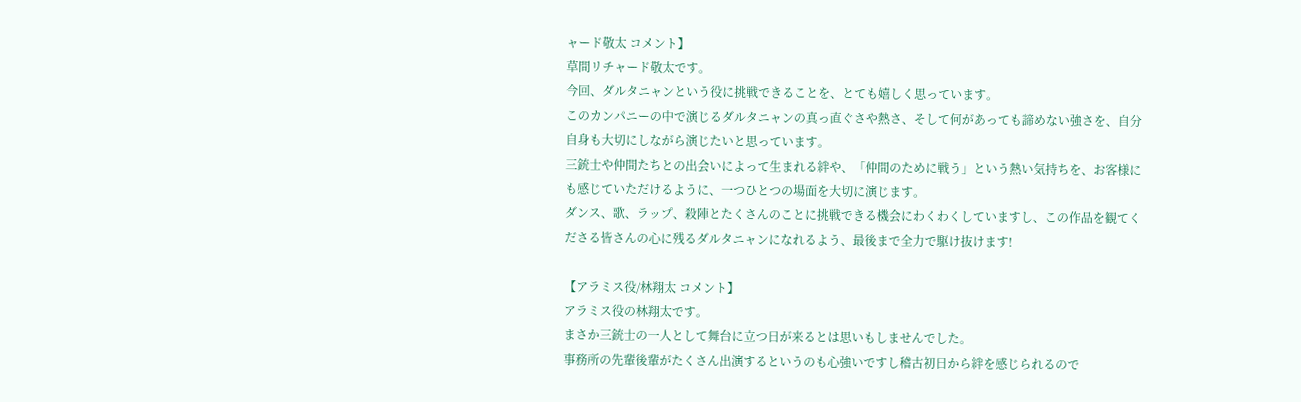ャード敬太 コメント】
草間リチャード敬太です。
今回、ダルタニャンという役に挑戦できることを、とても嬉しく思っています。
このカンパニーの中で演じるダルタニャンの真っ直ぐさや熱さ、そして何があっても諦めない強さを、自分自身も大切にしながら演じたいと思っています。
三銃士や仲間たちとの出会いによって生まれる絆や、「仲間のために戦う」という熱い気持ちを、お客様にも感じていただけるように、一つひとつの場面を大切に演じます。
ダンス、歌、ラップ、殺陣とたくさんのことに挑戦できる機会にわくわくしていますし、この作品を観てくださる皆さんの心に残るダルタニャンになれるよう、最後まで全力で駆け抜けます!

【アラミス役/林翔太 コメント】
アラミス役の林翔太です。
まさか三銃士の一人として舞台に立つ日が来るとは思いもしませんでした。
事務所の先輩後輩がたくさん出演するというのも心強いですし稽古初日から絆を感じられるので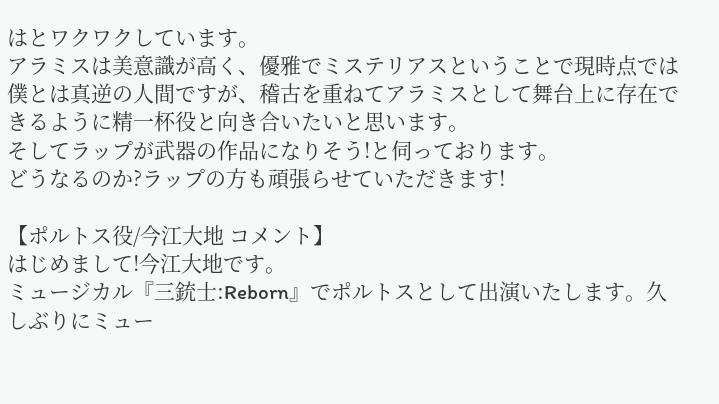はとワクワクしています。
アラミスは美意識が高く、優雅でミステリアスということで現時点では僕とは真逆の人間ですが、稽古を重ねてアラミスとして舞台上に存在できるように精一杯役と向き合いたいと思います。
そしてラップが武器の作品になりそう!と伺っております。
どうなるのか?ラップの方も頑張らせていただきます!

【ポルトス役/今江大地 コメント】
はじめまして!今江大地です。
ミュージカル『三銃士:Reborn』でポルトスとして出演いたします。久しぶりにミュー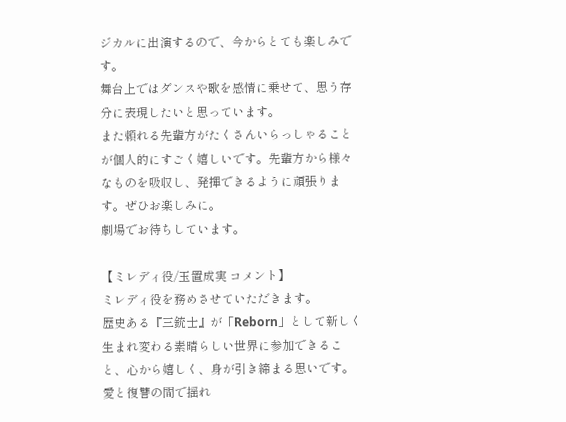ジカルに出演するので、今からとても楽しみです。
舞台上ではダンスや歌を感情に乗せて、思う存分に表現したいと思っています。
また頼れる先輩方がたくさんいらっしゃることが個人的にすごく嬉しいです。先輩方から様々なものを吸収し、発揮できるように頑張ります。ぜひお楽しみに。
劇場でお待ちしています。

【ミレディ役/玉置成実 コメント】
ミレディ役を務めさせていただきます。
歴史ある『三銃士』が「Reborn」として新しく生まれ変わる素晴らしい世界に参加できること、心から嬉しく、身が引き締まる思いです。
愛と復讐の間で揺れ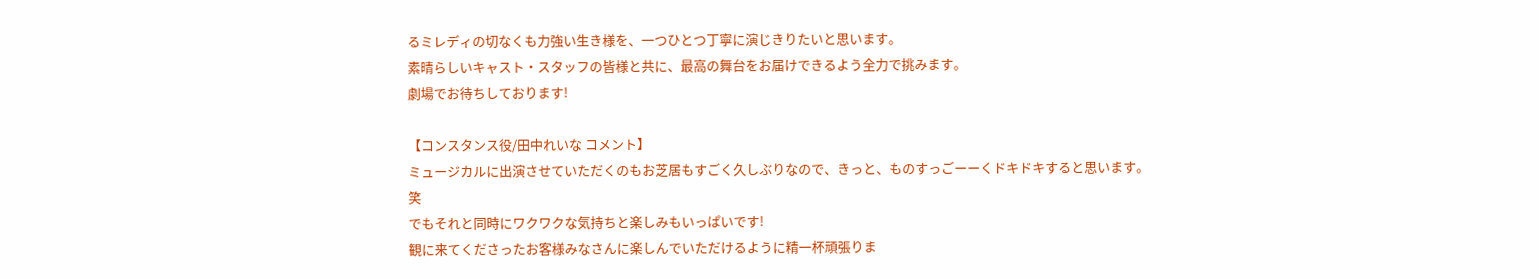るミレディの切なくも力強い生き様を、一つひとつ丁寧に演じきりたいと思います。
素晴らしいキャスト・スタッフの皆様と共に、最高の舞台をお届けできるよう全力で挑みます。
劇場でお待ちしております!

【コンスタンス役/田中れいな コメント】
ミュージカルに出演させていただくのもお芝居もすごく久しぶりなので、きっと、ものすっごーーくドキドキすると思います。笑
でもそれと同時にワクワクな気持ちと楽しみもいっぱいです!
観に来てくださったお客様みなさんに楽しんでいただけるように精一杯頑張りま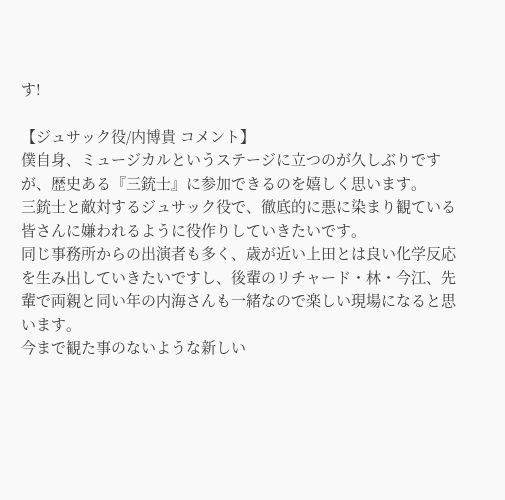す!

【ジュサック役/内博貴 コメント】
僕自身、ミュージカルというステージに立つのが久しぶりですが、歴史ある『三銃士』に参加できるのを嬉しく思います。
三銃士と敵対するジュサック役で、徹底的に悪に染まり観ている皆さんに嫌われるように役作りしていきたいです。
同じ事務所からの出演者も多く、歳が近い上田とは良い化学反応を生み出していきたいですし、後輩のリチャード・林・今江、先輩で両親と同い年の内海さんも一緒なので楽しい現場になると思います。
今まで観た事のないような新しい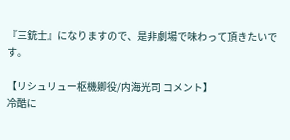『三銃士』になりますので、是非劇場で味わって頂きたいです。

【リシュリュー枢機卿役/内海光司 コメント】
冷酷に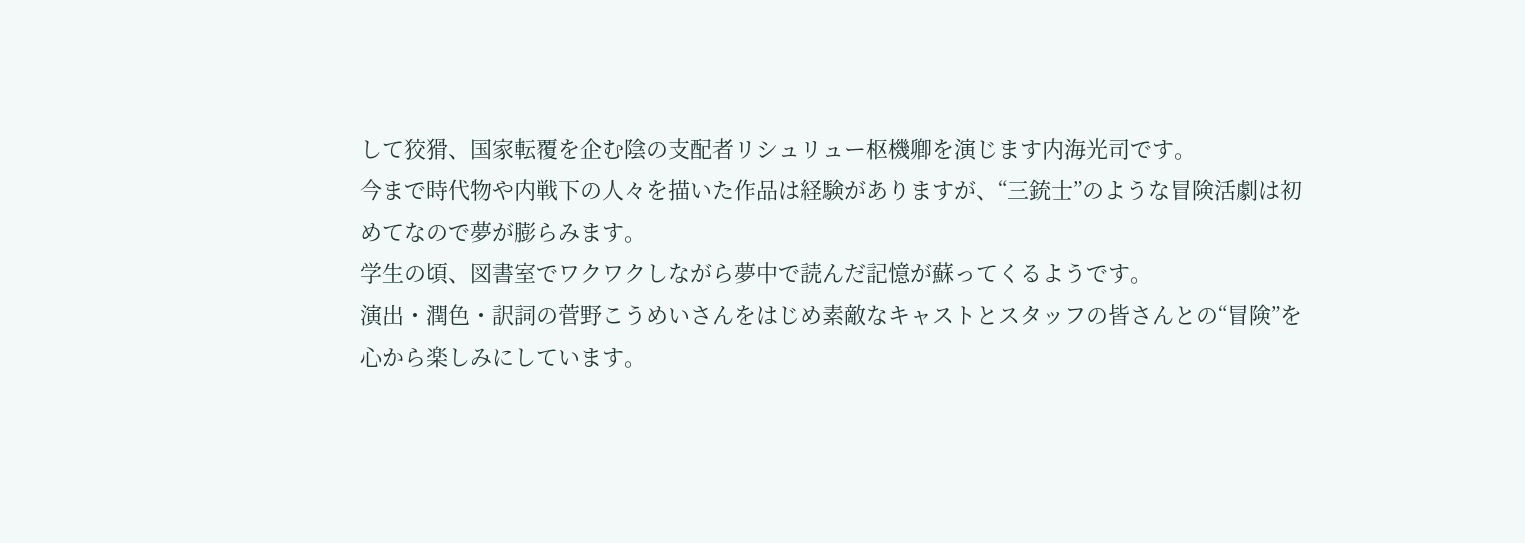して狡猾、国家転覆を企む陰の支配者リシュリュー枢機卿を演じます内海光司です。
今まで時代物や内戦下の人々を描いた作品は経験がありますが、“三銃士”のような冒険活劇は初めてなので夢が膨らみます。
学生の頃、図書室でワクワクしながら夢中で読んだ記憶が蘇ってくるようです。
演出・潤色・訳詞の菅野こうめいさんをはじめ素敵なキャストとスタッフの皆さんとの“冒険”を心から楽しみにしています。